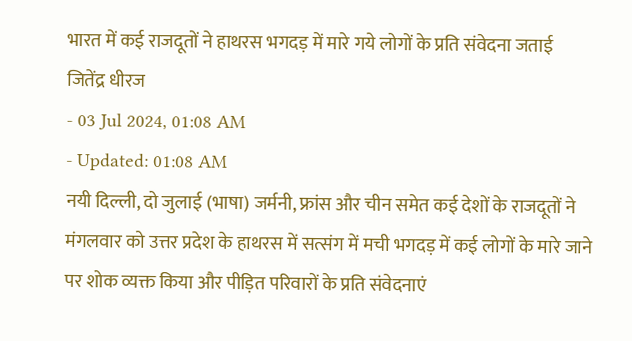भारत में कई राजदूतों ने हाथरस भगदड़ में मारे गये लोगों के प्रति संवेदना जताई
जितेंद्र धीरज
- 03 Jul 2024, 01:08 AM
- Updated: 01:08 AM
नयी दिल्ली, दो जुलाई (भाषा) जर्मनी, फ्रांस और चीन समेत कई देशों के राजदूतों ने मंगलवार को उत्तर प्रदेश के हाथरस में सत्संग में मची भगदड़ में कई लोगों के मारे जाने पर शोक व्यक्त किया और पीड़ित परिवारों के प्रति संवेदनाएं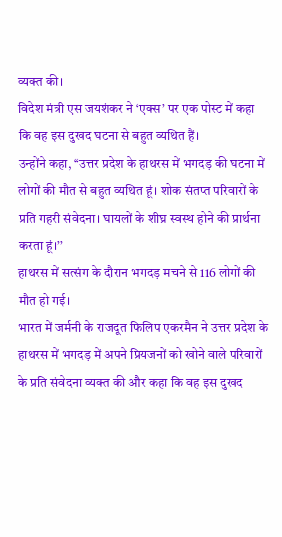व्यक्त की।
विदेश मंत्री एस जयशंकर ने ‘एक्स’ पर एक पोस्ट में कहा कि वह इस दुखद घटना से बहुत व्यथित हैं।
उन्होंने कहा, ‘‘उत्तर प्रदेश के हाथरस में भगदड़ की घटना में लोगों की मौत से बहुत व्यथित हूं। शोक संतप्त परिवारों के प्रति गहरी संवेदना। घायलों के शीघ्र स्वस्थ होने की प्रार्थना करता हूं।’’
हाथरस में सत्संग के दौरान भगदड़ मचने से 116 लोगों की मौत हो गई।
भारत में जर्मनी के राजदूत फिलिप एकरमैन ने उत्तर प्रदेश के हाथरस में भगदड़ में अपने प्रियजनों को खोने वाले परिवारों के प्रति संवेदना व्यक्त की और कहा कि वह इस दुखद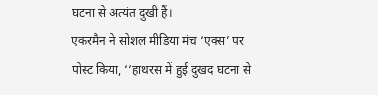घटना से अत्यंत दुखी हैं।
एकरमैन ने सोशल मीडिया मंच ‘एक्स’ पर पोस्ट किया, ‘‘हाथरस में हुई दुखद घटना से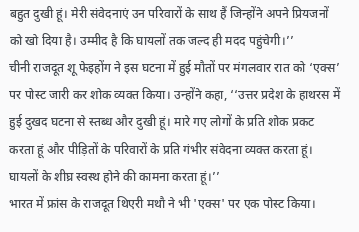बहुत दुखी हूं। मेरी संवेदनाएं उन परिवारों के साथ हैं जिन्होंने अपने प्रियजनों को खो दिया है। उम्मीद है कि घायलों तक जल्द ही मदद पहुंचेगी।’’
चीनी राजदूत शू फेइहोंग ने इस घटना में हुई मौतों पर मंगलवार रात को ‘एक्स’ पर पोस्ट जारी कर शोक व्यक्त किया। उन्होंने कहा, ‘‘उत्तर प्रदेश के हाथरस में हुई दुखद घटना से स्तब्ध और दुखी हूं। मारे गए लोगों के प्रति शोक प्रकट करता हूं और पीड़ितों के परिवारों के प्रति गंभीर संवेदना व्यक्त करता हूं। घायलों के शीघ्र स्वस्थ होने की कामना करता हूं।’’
भारत में फ्रांस के राजदूत थिएरी मथौ ने भी 'एक्स' पर एक पोस्ट किया।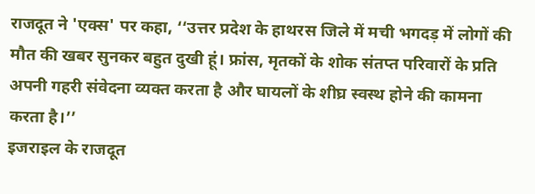राजदूत ने 'एक्स' पर कहा, ‘‘उत्तर प्रदेश के हाथरस जिले में मची भगदड़ में लोगों की मौत की खबर सुनकर बहुत दुखी हूं। फ्रांस, मृतकों के शोक संतप्त परिवारों के प्रति अपनी गहरी संवेदना व्यक्त करता है और घायलों के शीघ्र स्वस्थ होने की कामना करता है।’’
इजराइल के राजदूत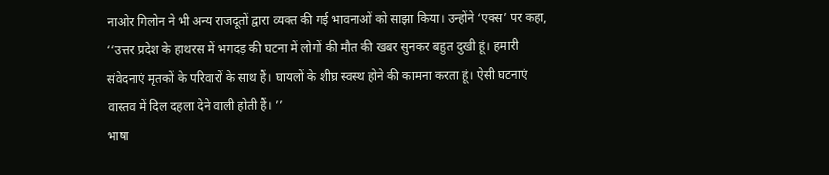नाओर गिलोन ने भी अन्य राजदूतों द्वारा व्यक्त की गई भावनाओं को साझा किया। उन्होंने ‘एक्स’ पर कहा, ‘‘उत्तर प्रदेश के हाथरस में भगदड़ की घटना में लोगों की मौत की खबर सुनकर बहुत दुखी हूं। हमारी संवेदनाएं मृतकों के परिवारों के साथ हैं। घायलों के शीघ्र स्वस्थ होने की कामना करता हूं। ऐसी घटनाएं वास्तव में दिल दहला देने वाली होती हैं। ’’
भाषा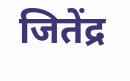जितेंद्र